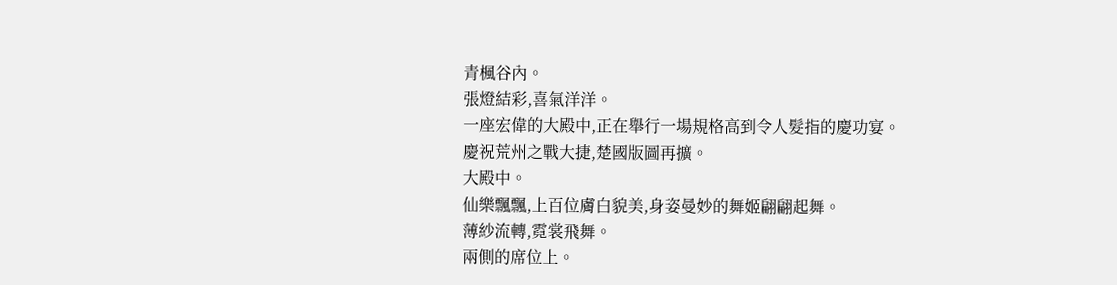青楓谷內。
張燈結彩,喜氣洋洋。
一座宏偉的大殿中,正在舉行一場規格高到令人髮指的慶功宴。
慶祝荒州之戰大捷,楚國版圖再擴。
大殿中。
仙樂飄飄,上百位膚白貌美,身姿曼妙的舞姬翩翩起舞。
薄紗流轉,霓裳飛舞。
兩側的席位上。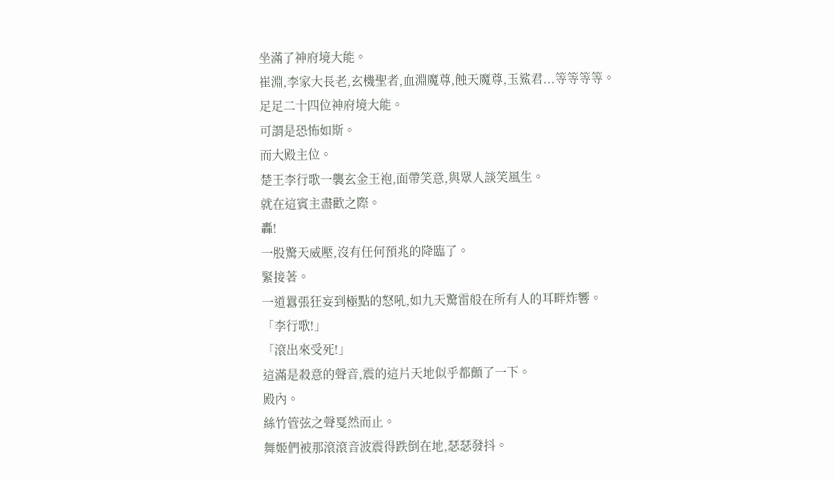坐滿了神府境大能。
崔淵,李家大長老,玄機聖者,血淵魔尊,蝕天魔尊,玉鯊君...等等等等。
足足二十四位神府境大能。
可謂是恐怖如斯。
而大殿主位。
楚王李行歌一襲玄金王袍,面帶笑意,與眾人談笑風生。
就在這賓主盡歡之際。
轟!
一股驚天威壓,沒有任何預兆的降臨了。
緊接著。
一道囂張狂妄到極點的怒吼,如九天驚雷般在所有人的耳畔炸響。
「李行歌!」
「滾出來受死!」
這滿是殺意的聲音,震的這片天地似乎都顫了一下。
殿內。
絲竹管弦之聲戛然而止。
舞姬們被那滾滾音波震得跌倒在地,瑟瑟發抖。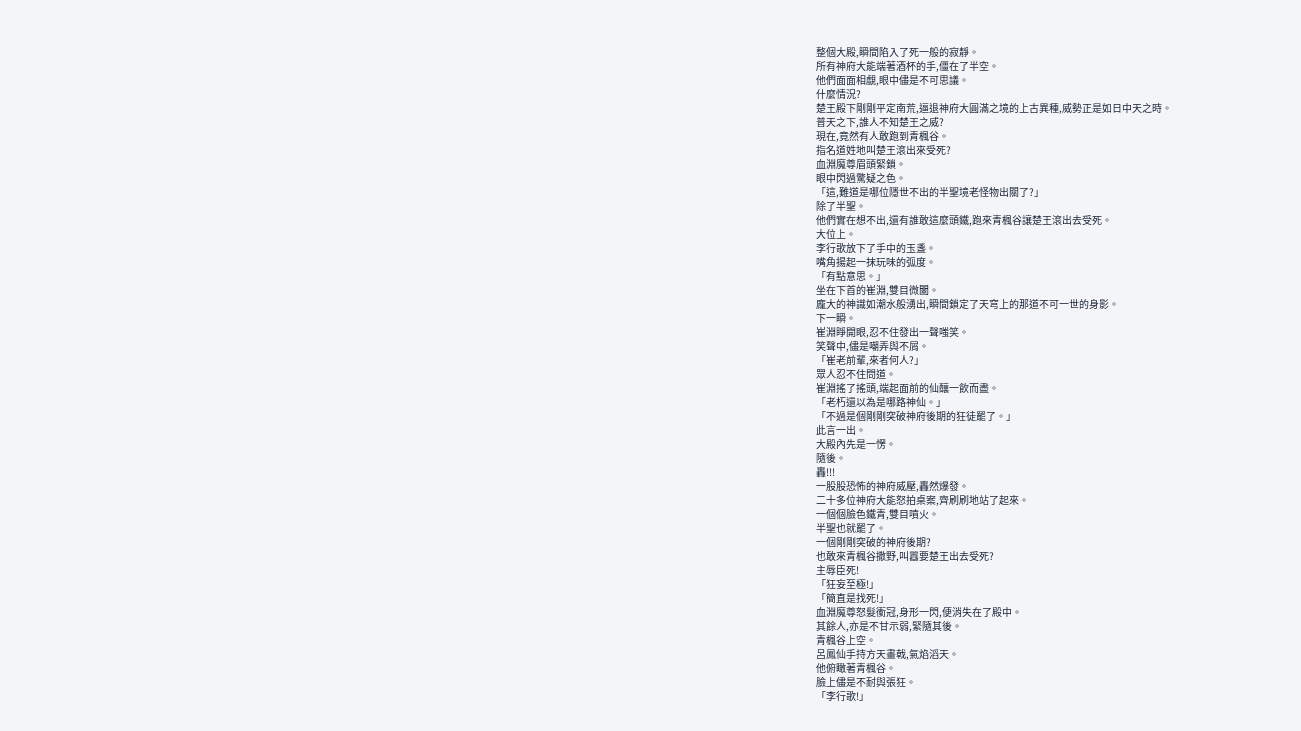整個大殿,瞬間陷入了死一般的寂靜。
所有神府大能端著酒杯的手,僵在了半空。
他們面面相覷,眼中儘是不可思議。
什麼情況?
楚王殿下剛剛平定南荒,逼退神府大圓滿之境的上古異種,威勢正是如日中天之時。
普天之下,誰人不知楚王之威?
現在,竟然有人敢跑到青楓谷。
指名道姓地叫楚王滾出來受死?
血淵魔尊眉頭緊鎖。
眼中閃過驚疑之色。
「這,難道是哪位隱世不出的半聖境老怪物出關了?」
除了半聖。
他們實在想不出,還有誰敢這麼頭鐵,跑來青楓谷讓楚王滾出去受死。
大位上。
李行歌放下了手中的玉盞。
嘴角揚起一抹玩味的弧度。
「有點意思。」
坐在下首的崔淵,雙目微闔。
龐大的神識如潮水般湧出,瞬間鎖定了天穹上的那道不可一世的身影。
下一瞬。
崔淵睜開眼,忍不住發出一聲嗤笑。
笑聲中,儘是嘲弄與不屑。
「崔老前輩,來者何人?」
眾人忍不住問道。
崔淵搖了搖頭,端起面前的仙釀一飲而盡。
「老朽還以為是哪路神仙。」
「不過是個剛剛突破神府後期的狂徒罷了。」
此言一出。
大殿內先是一愣。
隨後。
轟!!!
一股股恐怖的神府威壓,轟然爆發。
二十多位神府大能怒拍桌案,齊刷刷地站了起來。
一個個臉色鐵青,雙目噴火。
半聖也就罷了。
一個剛剛突破的神府後期?
也敢來青楓谷撒野,叫囂要楚王出去受死?
主辱臣死!
「狂妄至極!」
「簡直是找死!」
血淵魔尊怒髮衝冠,身形一閃,便消失在了殿中。
其餘人,亦是不甘示弱,緊隨其後。
青楓谷上空。
呂鳳仙手持方天畫戟,氣焰滔天。
他俯瞰著青楓谷。
臉上儘是不耐與張狂。
「李行歌!」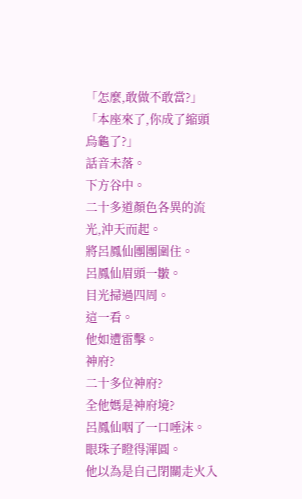「怎麼,敢做不敢當?」
「本座來了,你成了縮頭烏龜了?」
話音未落。
下方谷中。
二十多道顏色各異的流光,沖天而起。
將呂鳳仙團團圍住。
呂鳳仙眉頭一皺。
目光掃過四周。
這一看。
他如遭雷擊。
神府?
二十多位神府?
全他媽是神府境?
呂鳳仙咽了一口唾沫。
眼珠子瞪得渾圓。
他以為是自己閉關走火入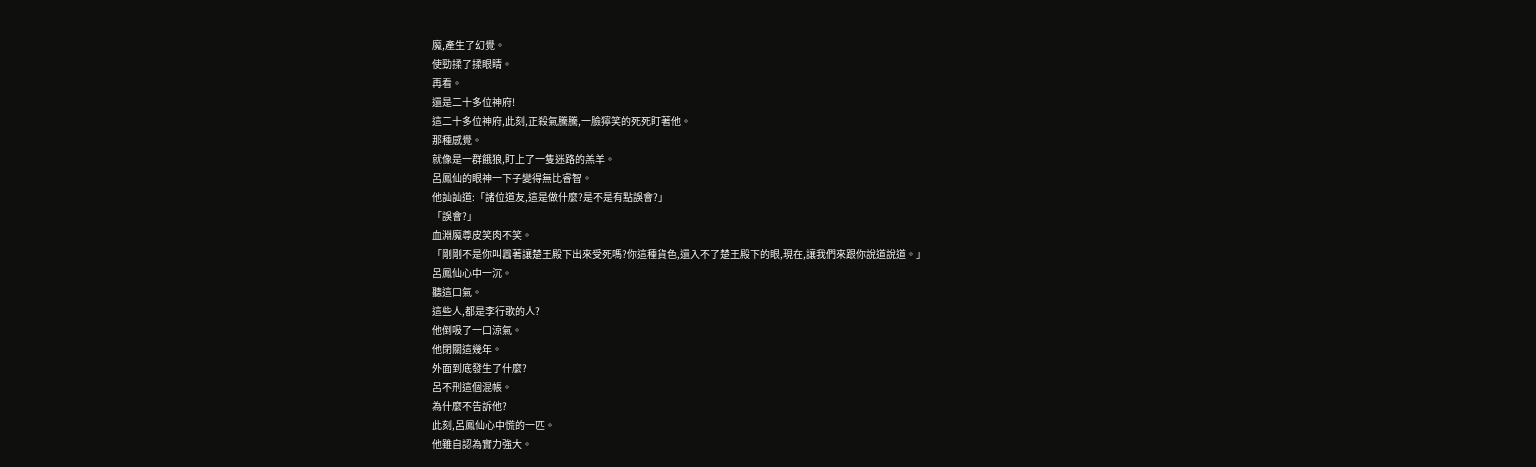魔,產生了幻覺。
使勁揉了揉眼睛。
再看。
還是二十多位神府!
這二十多位神府,此刻,正殺氣騰騰,一臉獰笑的死死盯著他。
那種感覺。
就像是一群餓狼,盯上了一隻迷路的羔羊。
呂鳳仙的眼神一下子變得無比睿智。
他訕訕道:「諸位道友,這是做什麼?是不是有點誤會?」
「誤會?」
血淵魔尊皮笑肉不笑。
「剛剛不是你叫囂著讓楚王殿下出來受死嗎?你這種貨色,還入不了楚王殿下的眼,現在,讓我們來跟你說道說道。」
呂鳳仙心中一沉。
聽這口氣。
這些人,都是李行歌的人?
他倒吸了一口涼氣。
他閉關這幾年。
外面到底發生了什麼?
呂不刑這個混帳。
為什麼不告訴他?
此刻,呂鳳仙心中慌的一匹。
他雖自認為實力強大。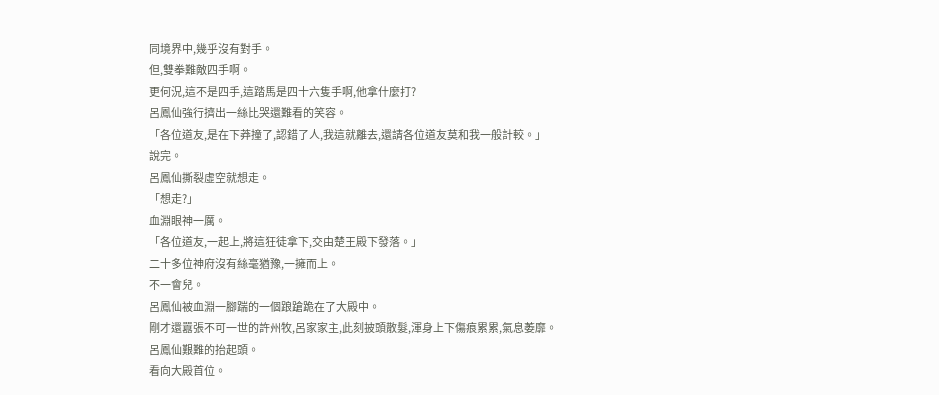同境界中,幾乎沒有對手。
但,雙拳難敵四手啊。
更何況,這不是四手,這踏馬是四十六隻手啊,他拿什麼打?
呂鳳仙強行擠出一絲比哭還難看的笑容。
「各位道友,是在下莽撞了,認錯了人,我這就離去,還請各位道友莫和我一般計較。」
說完。
呂鳳仙撕裂虛空就想走。
「想走?」
血淵眼神一厲。
「各位道友,一起上,將這狂徒拿下,交由楚王殿下發落。」
二十多位神府沒有絲毫猶豫,一擁而上。
不一會兒。
呂鳳仙被血淵一腳踹的一個踉蹌跪在了大殿中。
剛才還囂張不可一世的許州牧,呂家家主,此刻披頭散髮,渾身上下傷痕累累,氣息萎靡。
呂鳳仙艱難的抬起頭。
看向大殿首位。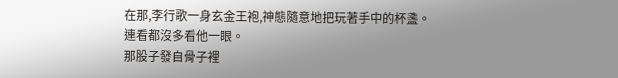在那,李行歌一身玄金王袍,神態隨意地把玩著手中的杯盞。
連看都沒多看他一眼。
那股子發自骨子裡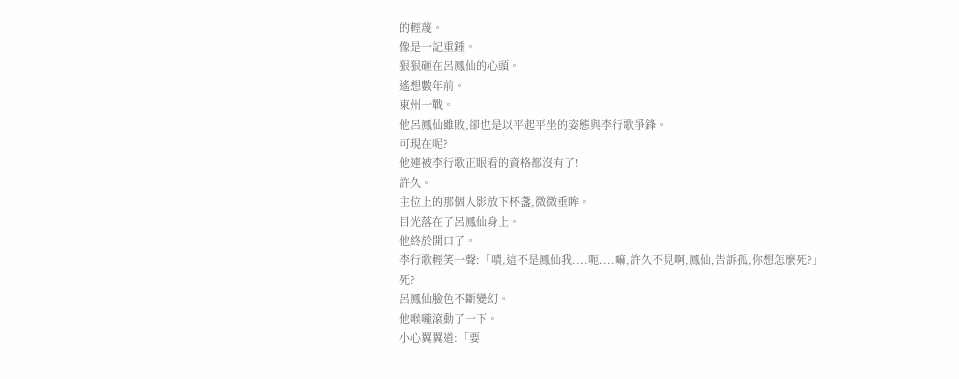的輕蔑。
像是一記重錘。
狠狠砸在呂鳳仙的心頭。
遙想數年前。
東州一戰。
他呂鳳仙雖敗,卻也是以平起平坐的姿態與李行歌爭鋒。
可現在呢?
他連被李行歌正眼看的資格都沒有了!
許久。
主位上的那個人影放下杯盞,微微垂眸。
目光落在了呂鳳仙身上。
他終於開口了。
李行歌輕笑一聲:「嘖,這不是鳳仙我....呃....嘛,許久不見啊,鳳仙,告訴孤,你想怎麼死?」
死?
呂鳳仙臉色不斷變幻。
他喉嚨滾動了一下。
小心翼翼道:「要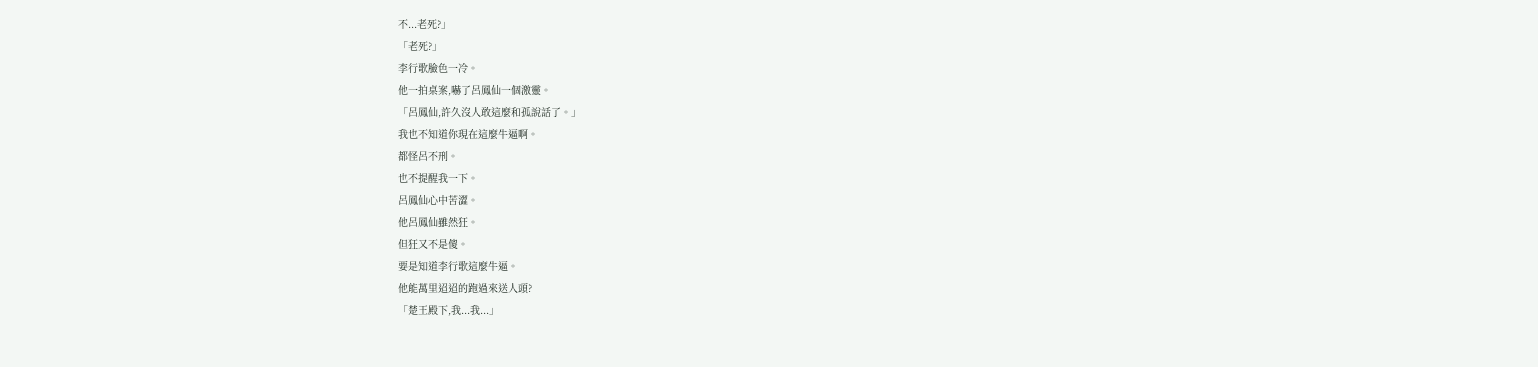不...老死?」
「老死?」
李行歌臉色一冷。
他一拍桌案,嚇了呂鳳仙一個激靈。
「呂鳳仙,許久沒人敢這麼和孤說話了。」
我也不知道你現在這麼牛逼啊。
都怪呂不刑。
也不提醒我一下。
呂鳳仙心中苦澀。
他呂鳳仙雖然狂。
但狂又不是傻。
要是知道李行歌這麼牛逼。
他能萬里迢迢的跑過來送人頭?
「楚王殿下,我...我...」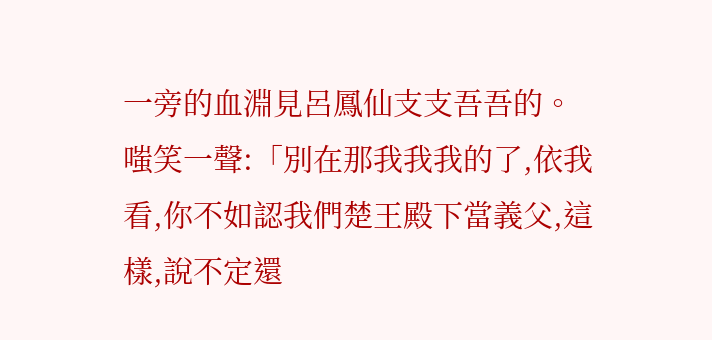一旁的血淵見呂鳳仙支支吾吾的。
嗤笑一聲:「別在那我我我的了,依我看,你不如認我們楚王殿下當義父,這樣,說不定還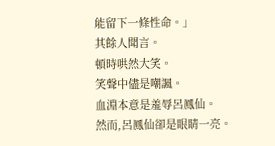能留下一條性命。」
其餘人聞言。
頓時哄然大笑。
笑聲中儘是嘲諷。
血淵本意是羞辱呂鳳仙。
然而,呂鳳仙卻是眼睛一亮。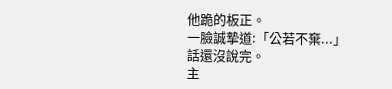他跪的板正。
一臉誠摯道:「公若不棄...」
話還沒說完。
主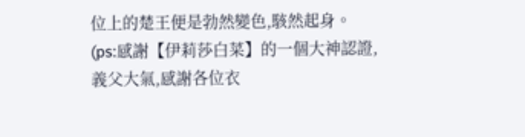位上的楚王便是勃然變色,駭然起身。
(ps:感謝【伊莉莎白菜】的一個大神認證,義父大氣,感謝各位衣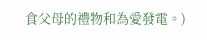食父母的禮物和為愛發電。)